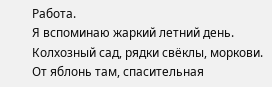Работа.
Я вспоминаю жаркий летний день.
Колхозный сад, рядки свёклы, моркови.
От яблонь там, спасительная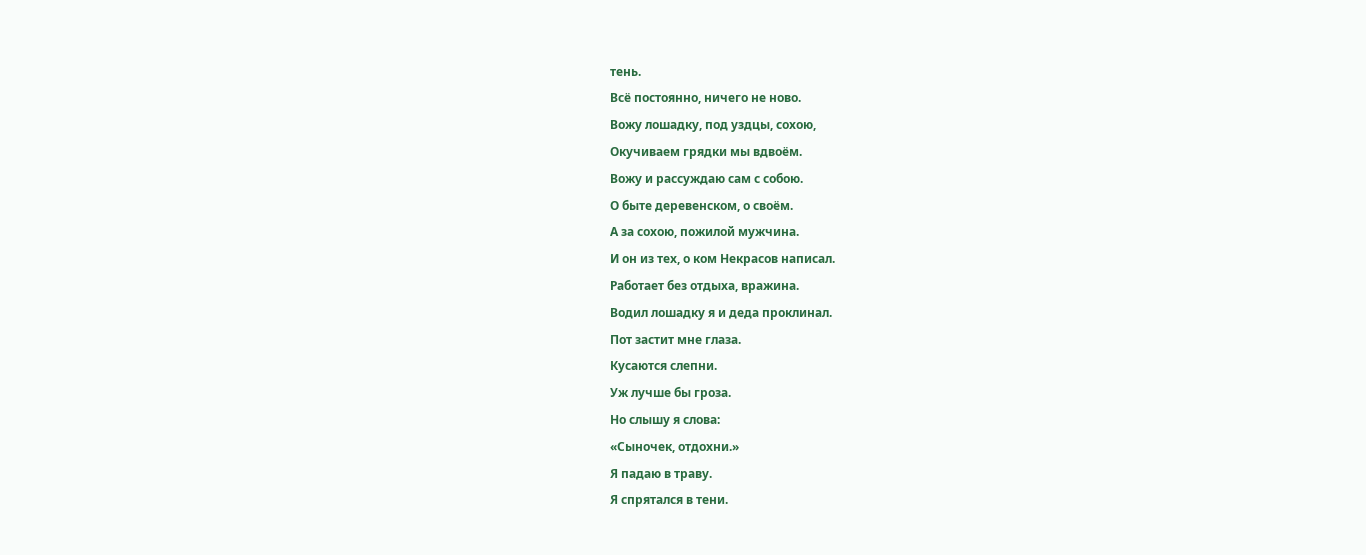тень.
Всё постоянно, ничего не ново.
Вожу лошадку, под уздцы, сохою,
Окучиваем грядки мы вдвоём.
Вожу и рассуждаю сам с собою.
О быте деревенском, о своём.
А за сохою, пожилой мужчина.
И он из тех, о ком Некрасов написал.
Работает без отдыха, вражина.
Водил лошадку я и деда проклинал.
Пот застит мне глаза.
Кусаются слепни.
Уж лучше бы гроза.
Но слышу я слова:
«Сыночек, отдохни.»
Я падаю в траву.
Я спрятался в тени.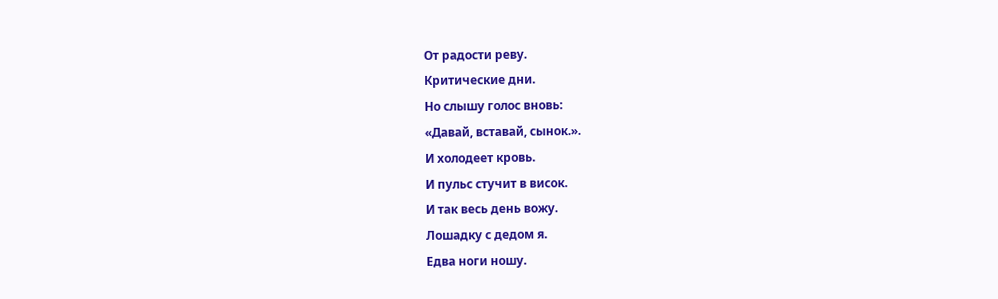От радости реву.
Критические дни.
Но слышу голос вновь:
«Давай, вставай, сынок.».
И холодеет кровь.
И пульс стучит в висок.
И так весь день вожу.
Лошадку с дедом я.
Едва ноги ношу.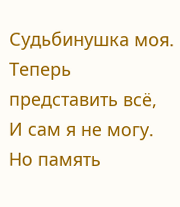Судьбинушка моя.
Теперь представить всё,
И сам я не могу.
Но память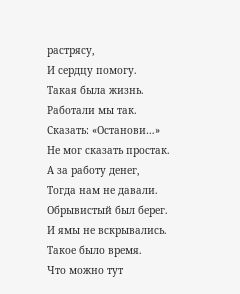растрясу,
И сердцу помогу.
Такая была жизнь.
Работали мы так.
Сказать: «Останови…»
Не мог сказать простак.
А за работу денег,
Тогда нам не давали.
Обрывистый был берег.
И ямы не вскрывались.
Такое было время.
Что можно тут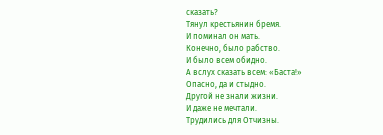сказать?
Тянул крестьянин бремя.
И поминал он мать.
Конечно, было рабство.
И было всем обидно.
А вслух сказать всем: «Баста!»
Опасно, да и стыдно.
Другой не знали жизни.
И даже не мечтали.
Трудились для Отчизны.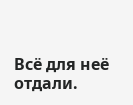Всё для неё отдали.